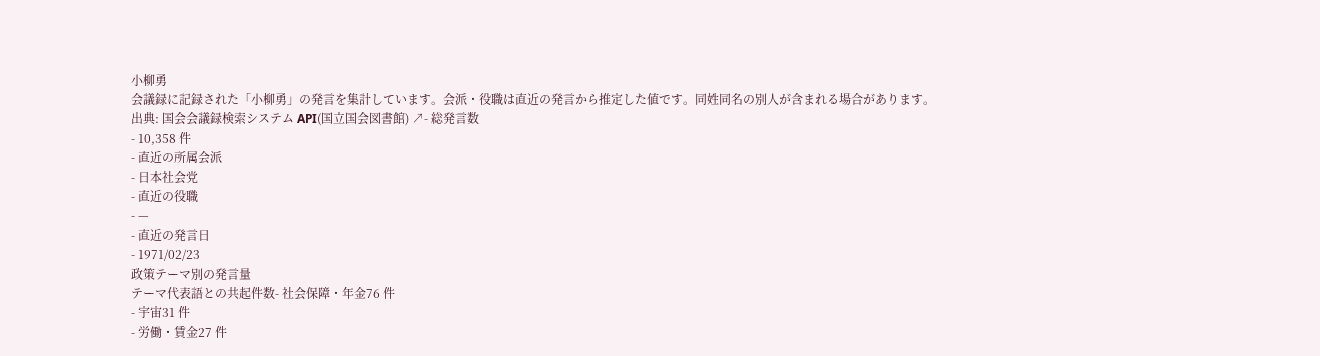小柳勇
会議録に記録された「小柳勇」の発言を集計しています。会派・役職は直近の発言から推定した値です。同姓同名の別人が含まれる場合があります。
出典: 国会会議録検索システム API(国立国会図書館) ↗- 総発言数
- 10,358 件
- 直近の所属会派
- 日本社会党
- 直近の役職
- —
- 直近の発言日
- 1971/02/23
政策テーマ別の発言量
テーマ代表語との共起件数- 社会保障・年金76 件
- 宇宙31 件
- 労働・賃金27 件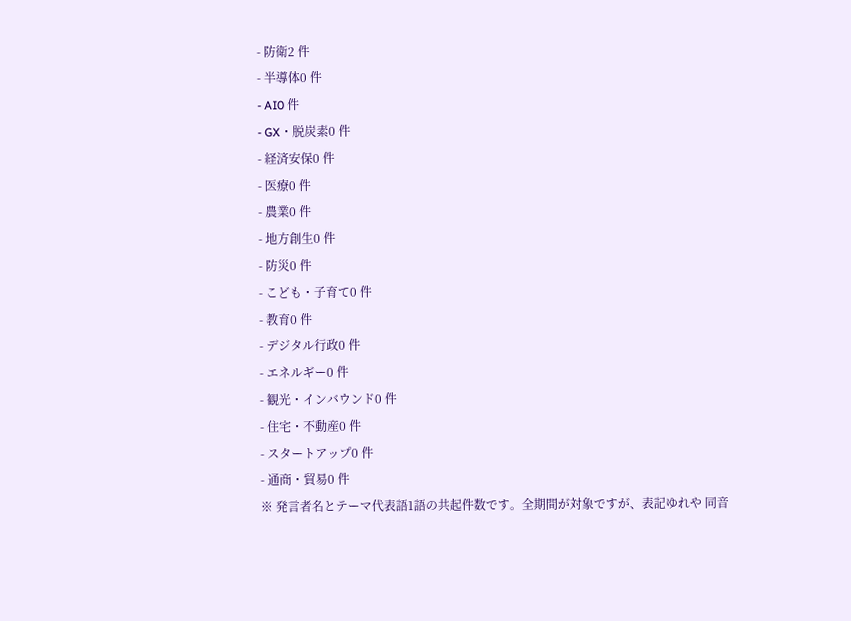- 防衛2 件
- 半導体0 件
- AI0 件
- GX・脱炭素0 件
- 経済安保0 件
- 医療0 件
- 農業0 件
- 地方創生0 件
- 防災0 件
- こども・子育て0 件
- 教育0 件
- デジタル行政0 件
- エネルギー0 件
- 観光・インバウンド0 件
- 住宅・不動産0 件
- スタートアップ0 件
- 通商・貿易0 件
※ 発言者名とテーマ代表語1語の共起件数です。全期間が対象ですが、表記ゆれや 同音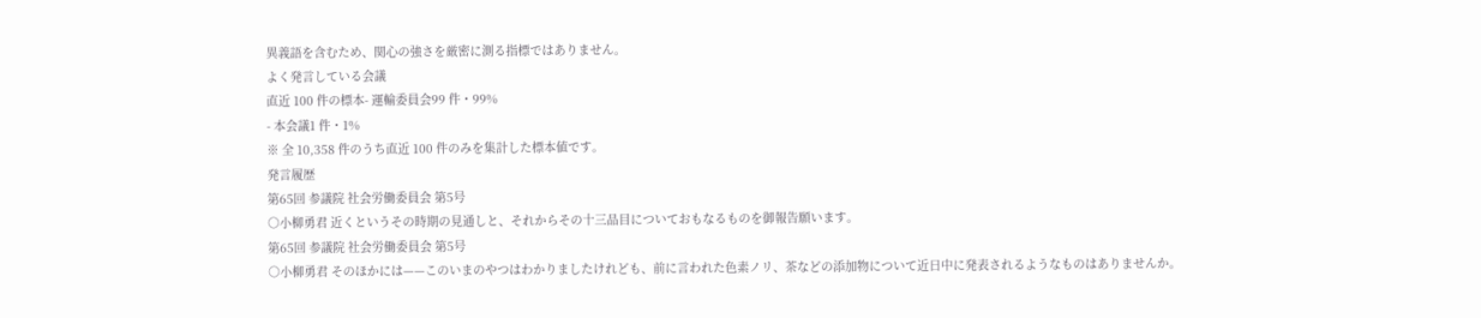異義語を含むため、関心の強さを厳密に測る指標ではありません。
よく発言している会議
直近 100 件の標本- 運輸委員会99 件・99%
- 本会議1 件・1%
※ 全 10,358 件のうち直近 100 件のみを集計した標本値です。
発言履歴
第65回 参議院 社会労働委員会 第5号
○小柳勇君 近くというその時期の見通しと、それからその十三品目についておもなるものを御報告願います。
第65回 参議院 社会労働委員会 第5号
○小柳勇君 そのほかには——このいまのやつはわかりましたけれども、前に言われた色素ノリ、茶などの添加物について近日中に発表されるようなものはありませんか。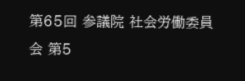第65回 参議院 社会労働委員会 第5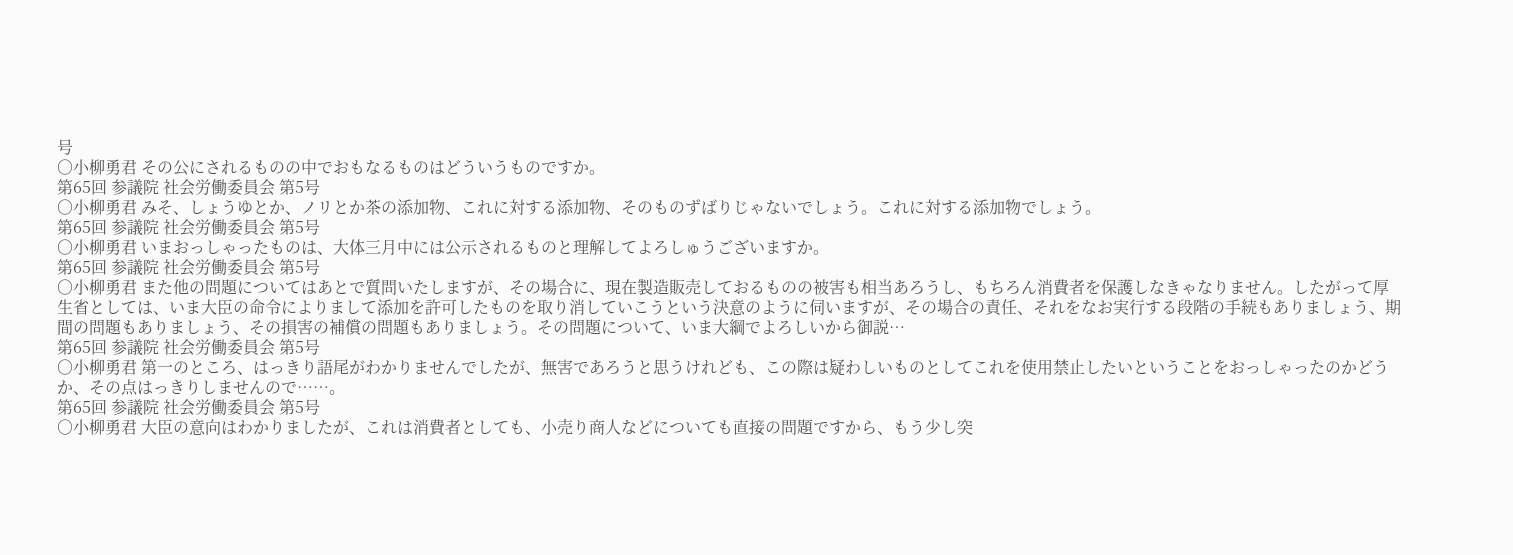号
○小柳勇君 その公にされるものの中でおもなるものはどういうものですか。
第65回 参議院 社会労働委員会 第5号
○小柳勇君 みそ、しょうゆとか、ノリとか茶の添加物、これに対する添加物、そのものずばりじゃないでしょう。これに対する添加物でしょう。
第65回 参議院 社会労働委員会 第5号
○小柳勇君 いまおっしゃったものは、大体三月中には公示されるものと理解してよろしゅうございますか。
第65回 参議院 社会労働委員会 第5号
○小柳勇君 また他の問題についてはあとで質問いたしますが、その場合に、現在製造販売しておるものの被害も相当あろうし、もちろん消費者を保護しなきゃなりません。したがって厚生省としては、いま大臣の命令によりまして添加を許可したものを取り消していこうという決意のように伺いますが、その場合の責任、それをなお実行する段階の手続もありましょう、期間の問題もありましょう、その損害の補償の問題もありましょう。その問題について、いま大綱でよろしいから御説…
第65回 参議院 社会労働委員会 第5号
○小柳勇君 第一のところ、はっきり語尾がわかりませんでしたが、無害であろうと思うけれども、この際は疑わしいものとしてこれを使用禁止したいということをおっしゃったのかどうか、その点はっきりしませんので……。
第65回 参議院 社会労働委員会 第5号
○小柳勇君 大臣の意向はわかりましたが、これは消費者としても、小売り商人などについても直接の問題ですから、もう少し突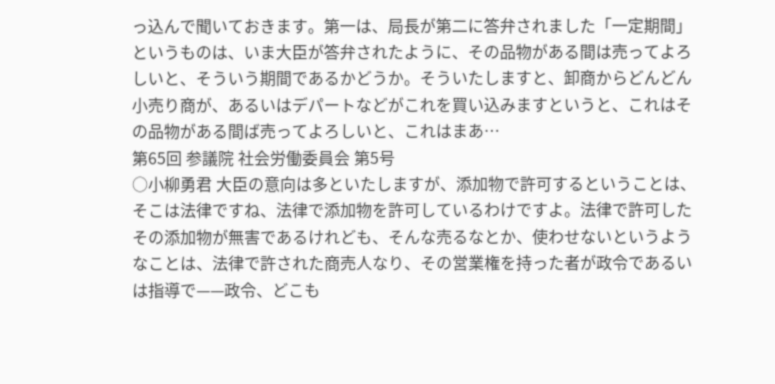っ込んで聞いておきます。第一は、局長が第二に答弁されました「一定期間」というものは、いま大臣が答弁されたように、その品物がある間は売ってよろしいと、そういう期間であるかどうか。そういたしますと、卸商からどんどん小売り商が、あるいはデパートなどがこれを買い込みますというと、これはその品物がある間ば売ってよろしいと、これはまあ…
第65回 参議院 社会労働委員会 第5号
○小柳勇君 大臣の意向は多といたしますが、添加物で許可するということは、そこは法律ですね、法律で添加物を許可しているわけですよ。法律で許可したその添加物が無害であるけれども、そんな売るなとか、使わせないというようなことは、法律で許された商売人なり、その営業権を持った者が政令であるいは指導で——政令、どこも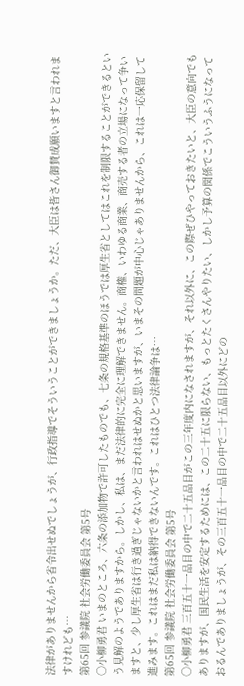法律がありませんから省令出せぬでしょうが、行政指導でそういうことができましょうか。ただ、大臣は皆さん御賛成願いますと言われますけれども…
第65回 参議院 社会労働委員会 第5号
○小柳勇君 いまのところ、六条の添加物で許可したものでも、七条の規格基準のほうでは厚生省としてはこれを制限することができるという見解のようでありますから。しかし、私は、まだ法律的に完全に理解できません。商権、いわゆる商業、商売する者の立場になって争いますと、少し厚生省は行き過ぎじゃないかと言われはせぬかと思いますが、いまその問題が中心じゃありませんから、これは一応保留して進みます。これはまだ私は納得できないんです。これはひとつ法律論争は…
第65回 参議院 社会労働委員会 第5号
○小柳勇君 三百五十一品目の中で二十五品目がこの三年度内になされますが、それ以外に、この際ぜひやっておきたいと、大臣の意向でもありますが、国民生活を安定するためには、この二十五に限らない、もっとたくさんやりたい、しかし予算の関係でこういうふうになっておるんでありましょうが、その三百五十一品目の中で二十五品目以外にどの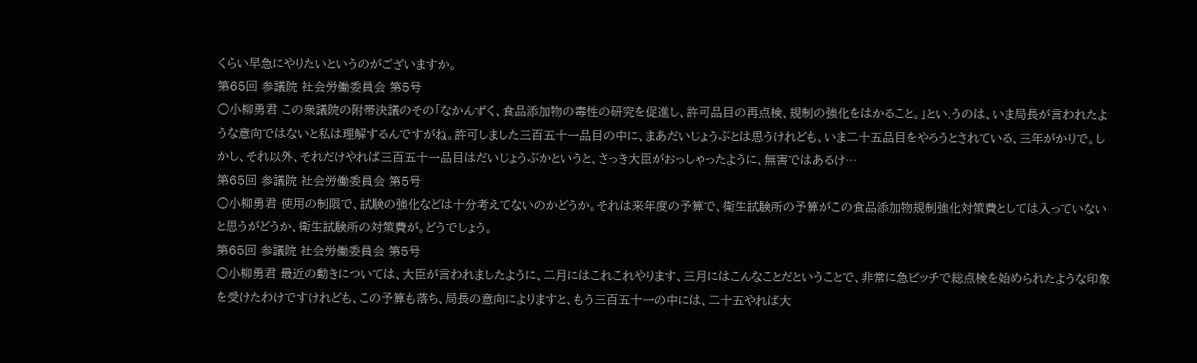くらい早急にやりたいというのがございますか。
第65回 参議院 社会労働委員会 第5号
○小柳勇君 この衆議院の附帯決議のその「なかんずく、食品添加物の毒性の研究を促進し、許可品目の再点検、規制の強化をはかること。」とい.うのは、いま局長が言われたような意向ではないと私は理解するんですがね。許可しました三百五十一品目の中に、まあだいじょうぶとは思うけれども、いま二十五品目をやろうとされている、三年がかりで。しかし、それ以外、それだけやれば三百五十一品目はだいじょうぶかというと、さっき大臣がおっしゃったように、無害ではあるけ…
第65回 参議院 社会労働委員会 第5号
○小柳勇君 使用の制限で、試験の強化などは十分考えてないのかどうか。それは来年度の予算で、衛生試験所の予算がこの食品添加物規制強化対策費としては入っていないと思うがどうか、衛生試験所の対策費が。どうでしょう。
第65回 参議院 社会労働委員会 第5号
○小柳勇君 最近の動きについては、大臣が言われましたように、二月にはこれこれやります、三月にはこんなことだということで、非常に急ピッチで総点検を始められたような印象を受けたわけですけれども、この予算も落ち、局長の意向によりますと、もう三百五十一の中には、二十五やれば大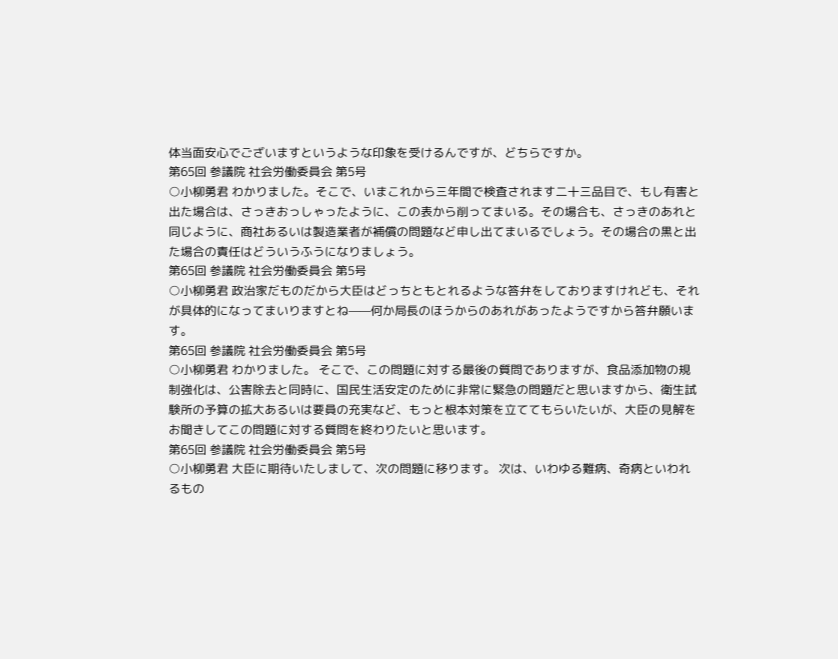体当面安心でございますというような印象を受けるんですが、どちらですか。
第65回 参議院 社会労働委員会 第5号
○小柳勇君 わかりました。そこで、いまこれから三年間で検査されます二十三品目で、もし有害と出た場合は、さっきおっしゃったように、この表から削ってまいる。その場合も、さっきのあれと同じように、商社あるいは製造業者が補償の問題など申し出てまいるでしょう。その場合の黒と出た場合の責任はどういうふうになりましょう。
第65回 参議院 社会労働委員会 第5号
○小柳勇君 政治家だものだから大臣はどっちともとれるような答弁をしておりますけれども、それが具体的になってまいりますとね——何か局長のほうからのあれがあったようですから答弁願います。
第65回 参議院 社会労働委員会 第5号
○小柳勇君 わかりました。 そこで、この問題に対する最後の質問でありますが、食品添加物の規制強化は、公害除去と同時に、国民生活安定のために非常に緊急の問題だと思いますから、衛生試験所の予算の拡大あるいは要員の充実など、もっと根本対策を立ててもらいたいが、大臣の見解をお聞きしてこの問題に対する質問を終わりたいと思います。
第65回 参議院 社会労働委員会 第5号
○小柳勇君 大臣に期待いたしまして、次の問題に移ります。 次は、いわゆる難病、奇病といわれるもの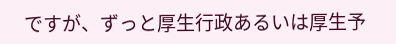ですが、ずっと厚生行政あるいは厚生予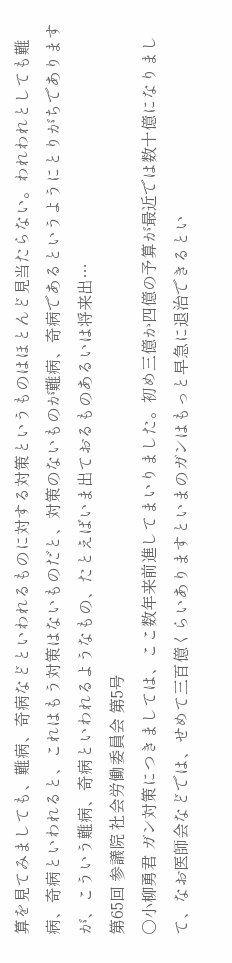算を見てみましても、難病、奇病などといわれるものに対する対策というものはほとんど見当たらない。われわれとしても難病、奇病といわれると、これはもう対策はないものだと、対策のないものが難病、奇病であるというようにとりがちでありますが、こういう難病、奇病といわれるようなもの、たとえばいま出ておるものあるいは将来出…
第65回 参議院 社会労働委員会 第5号
○小柳勇君 ガン対策につきましては、ここ数年来前進してまいりました。初め三億か四億の予算が最近では数十億になりまして、なお医師会などでは、せめて三百億くらいありますといまのガンはもっと早急に退治できるとい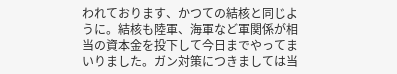われております、かつての結核と同じように。結核も陸軍、海軍など軍関係が相当の資本金を投下して今日までやってまいりました。ガン対策につきましては当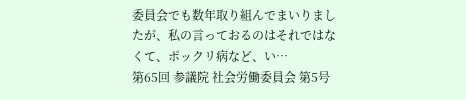委員会でも数年取り組んでまいりましたが、私の言っておるのはそれではなくて、ポックリ病など、い…
第65回 参議院 社会労働委員会 第5号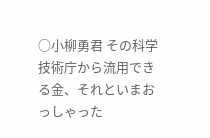○小柳勇君 その科学技術庁から流用できる金、それといまおっしゃった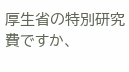厚生省の特別研究費ですか、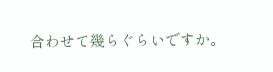合わせて幾らぐらいですか。